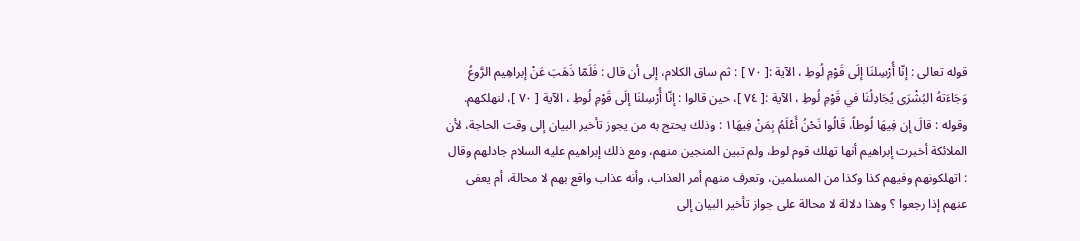قوله تعالى : إنّا أُرْسِلنَا إلَى قَوْمِ لُوطِ ، الآية :[ ٧٠ ] : ثم ساق الكلام، إلى أن قال : فَلَمّا ذَهَبَ عَنْ إبراهِيم الرَّوعُ وَجَاءَتهُ البُشْرَى يُجَادِلُنَا في قَوْمِ لُوطِ ، الآية :[ ٧٤ ]، حين قالوا : إنّا أُرْسِلنَا إلَى قَوْمِ لُوطِ ، الآية [ ٧٠ ]، لنهلكهم.
وقوله : قالَ إن فِيهَا لُوطاً، قَالُوا نَحْنُ أَعْلَمُ بِمَنْ فِيهَا١ : وذلك يحتج به من يجوز تأخير البيان إلى وقت الحاجة، لأن الملائكة أخبرت إبراهيم أنها تهلك قوم لوط، ولم تبين المنجين منهم، ومع ذلك إبراهيم عليه السلام جادلهم وقال : اتهلكونهم وفيهم كذا وكذا من المسلمين، وتعرف منهم أمر العذاب، وأنه عذاب واقع بهم لا محالة، أم يعفى عنهم إذا رجعوا ؟ وهذا دلالة لا محالة على جواز تأخير البيان إلى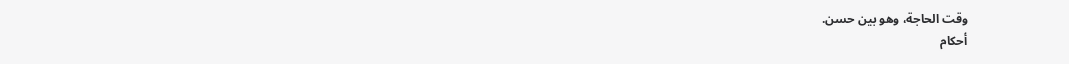وقت الحاجة، وهو بين حسن.
أحكام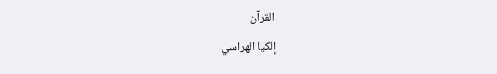القرآن
إلكيا الهراسي